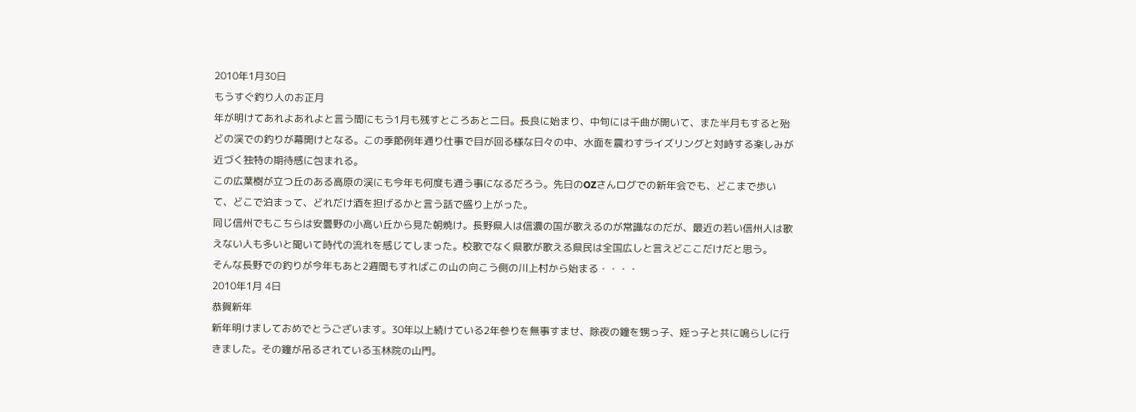2010年1月30日
もうすぐ釣り人のお正月
年が明けてあれよあれよと言う間にもう1月も残すところあと二日。長良に始まり、中旬には千曲が開いて、また半月もすると殆どの渓での釣りが幕開けとなる。この季節例年通り仕事で目が回る様な日々の中、水面を震わすライズリングと対峙する楽しみが近づく独特の期待感に包まれる。
この広葉樹が立つ丘のある高原の渓にも今年も何度も通う事になるだろう。先日のOZさんログでの新年会でも、どこまで歩いて、どこで泊まって、どれだけ酒を担げるかと言う話で盛り上がった。
同じ信州でもこちらは安曇野の小高い丘から見た朝焼け。長野県人は信濃の国が歌えるのが常識なのだが、最近の若い信州人は歌えない人も多いと聞いて時代の流れを感じてしまった。校歌でなく県歌が歌える県民は全国広しと言えどここだけだと思う。
そんな長野での釣りが今年もあと2週間もすればこの山の向こう側の川上村から始まる・・・・
2010年1月 4日
恭賀新年
新年明けましておめでとうございます。30年以上続けている2年参りを無事すませ、除夜の鐘を甥っ子、姪っ子と共に鳴らしに行きました。その鐘が吊るされている玉林院の山門。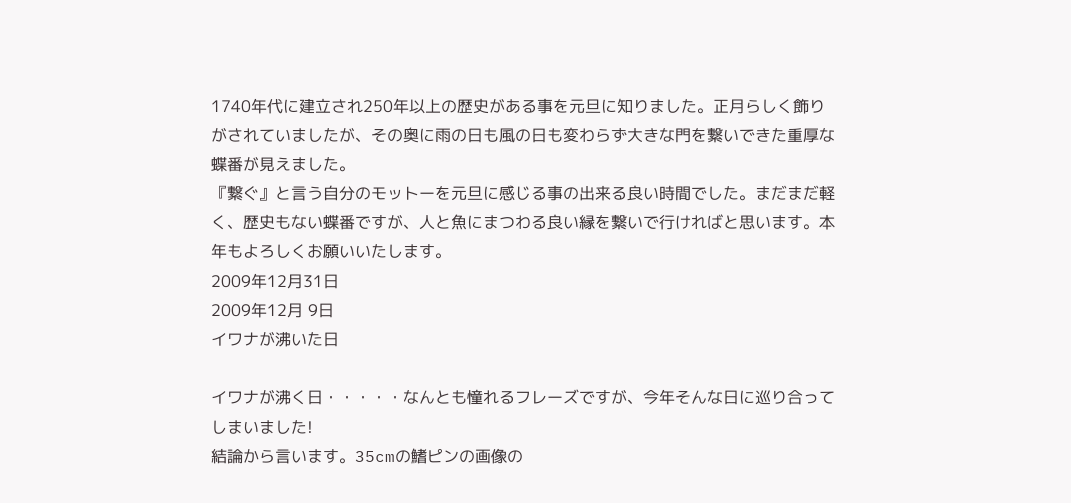1740年代に建立され250年以上の歴史がある事を元旦に知りました。正月らしく飾りがされていましたが、その奥に雨の日も風の日も変わらず大きな門を繋いできた重厚な蝶番が見えました。
『繋ぐ』と言う自分のモットーを元旦に感じる事の出来る良い時間でした。まだまだ軽く、歴史もない蝶番ですが、人と魚にまつわる良い縁を繋いで行ければと思います。本年もよろしくお願いいたします。
2009年12月31日
2009年12月 9日
イワナが沸いた日

イワナが沸く日・・・・・なんとも憧れるフレーズですが、今年そんな日に巡り合ってしまいました!
結論から言います。35cmの鰭ピンの画像の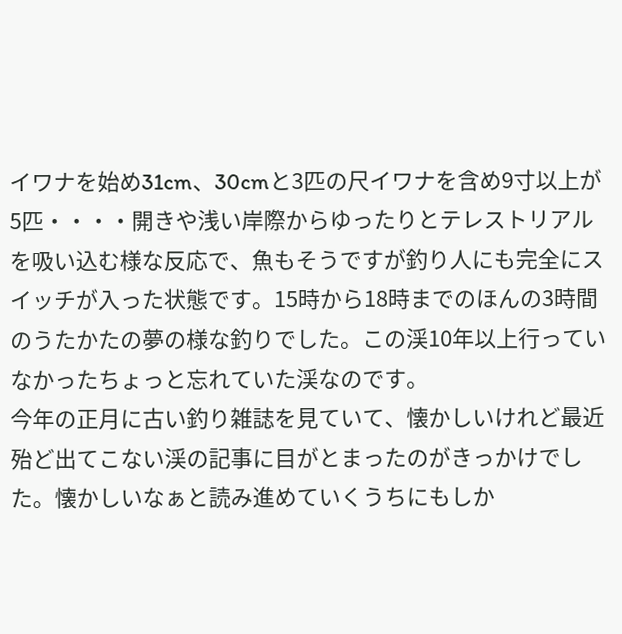イワナを始め31cm、30cmと3匹の尺イワナを含め9寸以上が5匹・・・・開きや浅い岸際からゆったりとテレストリアルを吸い込む様な反応で、魚もそうですが釣り人にも完全にスイッチが入った状態です。15時から18時までのほんの3時間のうたかたの夢の様な釣りでした。この渓10年以上行っていなかったちょっと忘れていた渓なのです。
今年の正月に古い釣り雑誌を見ていて、懐かしいけれど最近殆ど出てこない渓の記事に目がとまったのがきっかけでした。懐かしいなぁと読み進めていくうちにもしか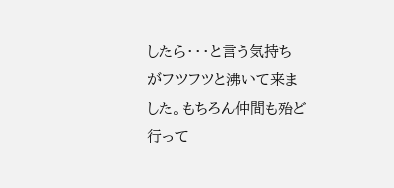したら・・・と言う気持ちがフツフツと沸いて来ました。もちろん仲間も殆ど行って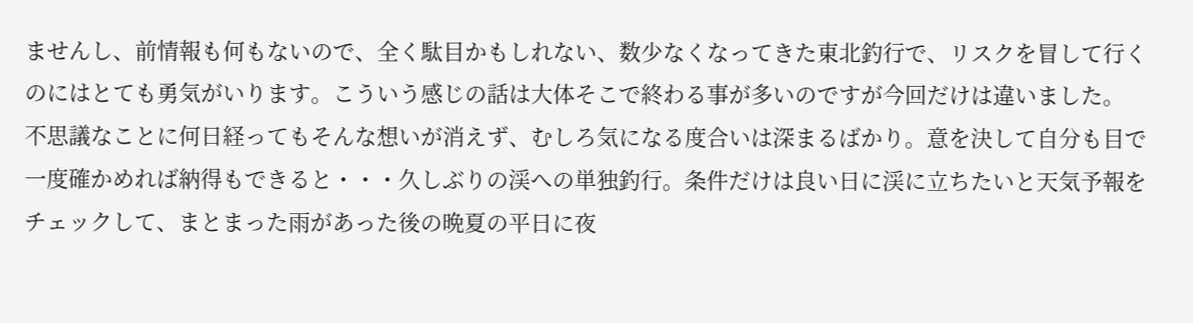ませんし、前情報も何もないので、全く駄目かもしれない、数少なくなってきた東北釣行で、リスクを冒して行くのにはとても勇気がいります。こういう感じの話は大体そこで終わる事が多いのですが今回だけは違いました。
不思議なことに何日経ってもそんな想いが消えず、むしろ気になる度合いは深まるばかり。意を決して自分も目で一度確かめれば納得もできると・・・久しぶりの渓への単独釣行。条件だけは良い日に渓に立ちたいと天気予報をチェックして、まとまった雨があった後の晩夏の平日に夜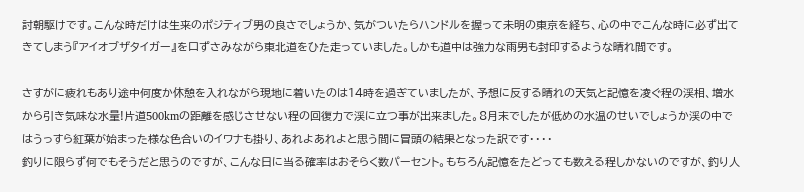討朝駆けです。こんな時だけは生来のポジティブ男の良さでしょうか、気がついたらハンドルを握って未明の東京を経ち、心の中でこんな時に必ず出てきてしまう『アイオブザタイガー』を口ずさみながら東北道をひた走っていました。しかも道中は強力な雨男も封印するような晴れ間です。

さすがに疲れもあり途中何度か休憩を入れながら現地に着いたのは14時を過ぎていましたが、予想に反する晴れの天気と記憶を凌ぐ程の渓相、増水から引き気味な水量!片道500kmの距離を感じさせない程の回復力で渓に立つ事が出来ました。8月末でしたが低めの水温のせいでしょうか渓の中ではうっすら紅葉が始まった様な色合いのイワナも掛り、あれよあれよと思う間に冒頭の結果となった訳です・・・・
釣りに限らず何でもそうだと思うのですが、こんな日に当る確率はおそらく数パーセント。もちろん記憶をたどっても数える程しかないのですが、釣り人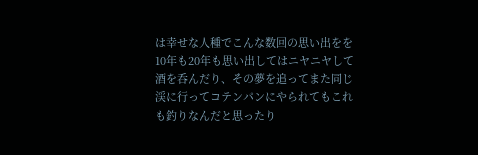は幸せな人種でこんな数回の思い出をを10年も20年も思い出してはニヤニヤして酒を呑んだり、その夢を追ってまた同じ渓に行ってコテンパンにやられてもこれも釣りなんだと思ったり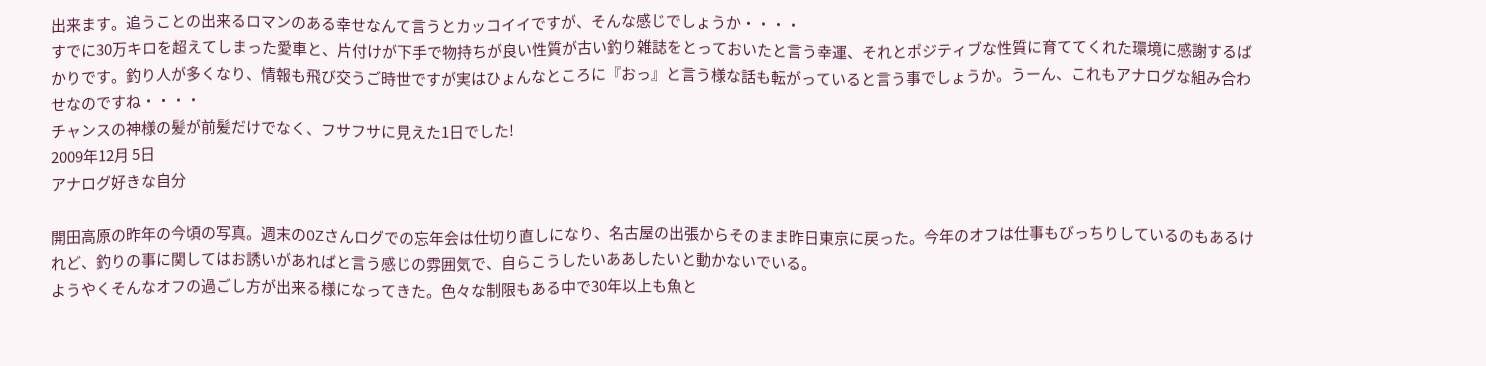出来ます。追うことの出来るロマンのある幸せなんて言うとカッコイイですが、そんな感じでしょうか・・・・
すでに30万キロを超えてしまった愛車と、片付けが下手で物持ちが良い性質が古い釣り雑誌をとっておいたと言う幸運、それとポジティブな性質に育ててくれた環境に感謝するばかりです。釣り人が多くなり、情報も飛び交うご時世ですが実はひょんなところに『おっ』と言う様な話も転がっていると言う事でしょうか。うーん、これもアナログな組み合わせなのですね・・・・
チャンスの神様の髪が前髪だけでなく、フサフサに見えた1日でした!
2009年12月 5日
アナログ好きな自分

開田高原の昨年の今頃の写真。週末のOZさんログでの忘年会は仕切り直しになり、名古屋の出張からそのまま昨日東京に戻った。今年のオフは仕事もびっちりしているのもあるけれど、釣りの事に関してはお誘いがあればと言う感じの雰囲気で、自らこうしたいああしたいと動かないでいる。
ようやくそんなオフの過ごし方が出来る様になってきた。色々な制限もある中で30年以上も魚と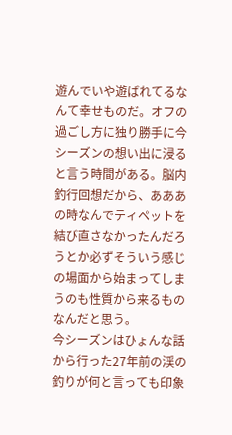遊んでいや遊ばれてるなんて幸せものだ。オフの過ごし方に独り勝手に今シーズンの想い出に浸ると言う時間がある。脳内釣行回想だから、あああの時なんでティペットを結び直さなかったんだろうとか必ずそういう感じの場面から始まってしまうのも性質から来るものなんだと思う。
今シーズンはひょんな話から行った27年前の渓の釣りが何と言っても印象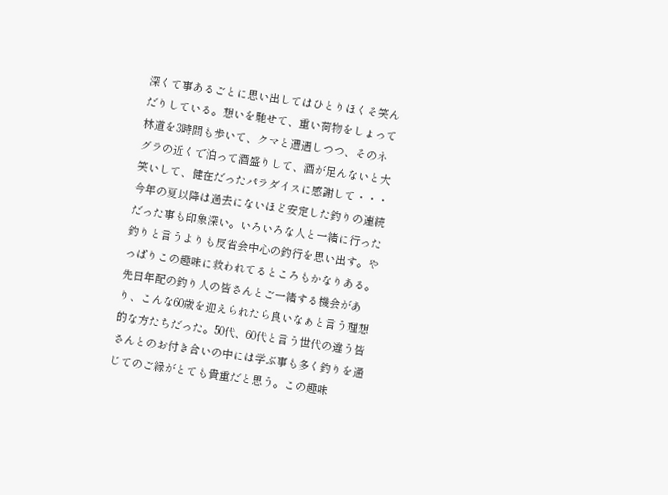深くて事あるごとに思い出してはひとりほくそ笑んだりしている。想いを馳せて、重い荷物をしょって林道を3時間も歩いて、クマと遭遇しつつ、そのネグラの近くで泊って酒盛りして、酒が足んないと大笑いして、健在だったパラダイスに感謝して・・・今年の夏以降は過去にないほど安定した釣りの連続だった事も印象深い。いろいろな人と一緒に行った釣りと言うよりも反省会中心の釣行を思い出す。やっぱりこの趣味に救われてるところもかなりある。
先日年配の釣り人の皆さんとご一緒する機会があり、こんな60歳を迎えられたら良いなぁと言う理想的な方たちだった。50代、60代と言う世代の違う皆さんとのお付き合いの中には学ぶ事も多く釣りを通じてのご縁がとても貴重だと思う。この趣味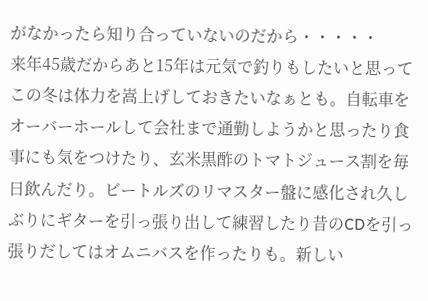がなかったら知り合っていないのだから・・・・・
来年45歳だからあと15年は元気で釣りもしたいと思ってこの冬は体力を嵩上げしておきたいなぁとも。自転車をオーバーホールして会社まで通勤しようかと思ったり食事にも気をつけたり、玄米黒酢のトマトジュース割を毎日飲んだり。ビートルズのリマスター盤に感化され久しぶりにギターを引っ張り出して練習したり昔のCDを引っ張りだしてはオムニバスを作ったりも。新しい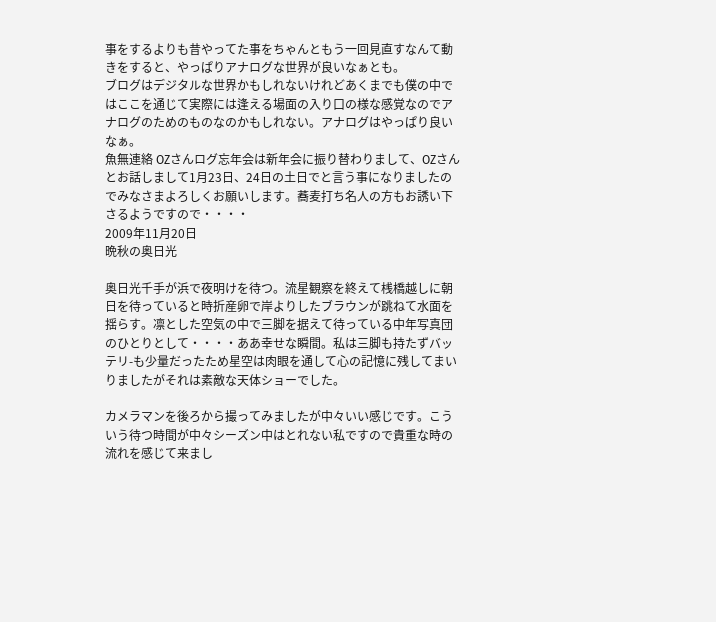事をするよりも昔やってた事をちゃんともう一回見直すなんて動きをすると、やっぱりアナログな世界が良いなぁとも。
ブログはデジタルな世界かもしれないけれどあくまでも僕の中ではここを通じて実際には逢える場面の入り口の様な感覚なのでアナログのためのものなのかもしれない。アナログはやっぱり良いなぁ。
魚無連絡 OZさんログ忘年会は新年会に振り替わりまして、OZさんとお話しまして1月23日、24日の土日でと言う事になりましたのでみなさまよろしくお願いします。蕎麦打ち名人の方もお誘い下さるようですので・・・・
2009年11月20日
晩秋の奥日光

奥日光千手が浜で夜明けを待つ。流星観察を終えて桟橋越しに朝日を待っていると時折産卵で岸よりしたブラウンが跳ねて水面を揺らす。凛とした空気の中で三脚を据えて待っている中年写真団のひとりとして・・・・ああ幸せな瞬間。私は三脚も持たずバッテリ-も少量だったため星空は肉眼を通して心の記憶に残してまいりましたがそれは素敵な天体ショーでした。

カメラマンを後ろから撮ってみましたが中々いい感じです。こういう待つ時間が中々シーズン中はとれない私ですので貴重な時の流れを感じて来まし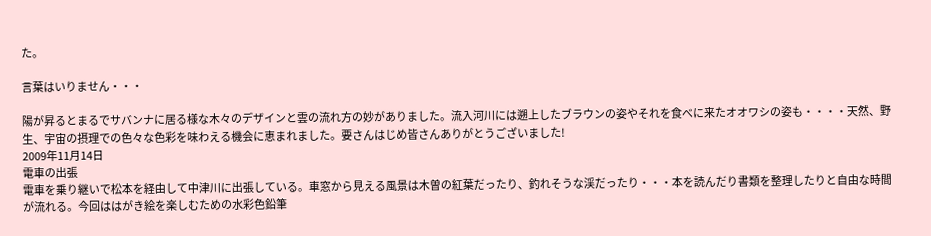た。

言葉はいりません・・・

陽が昇るとまるでサバンナに居る様な木々のデザインと雲の流れ方の妙がありました。流入河川には遡上したブラウンの姿やそれを食べに来たオオワシの姿も・・・・天然、野生、宇宙の摂理での色々な色彩を味わえる機会に恵まれました。要さんはじめ皆さんありがとうございました!
2009年11月14日
電車の出張
電車を乗り継いで松本を経由して中津川に出張している。車窓から見える風景は木曽の紅葉だったり、釣れそうな渓だったり・・・本を読んだり書類を整理したりと自由な時間が流れる。今回ははがき絵を楽しむための水彩色鉛筆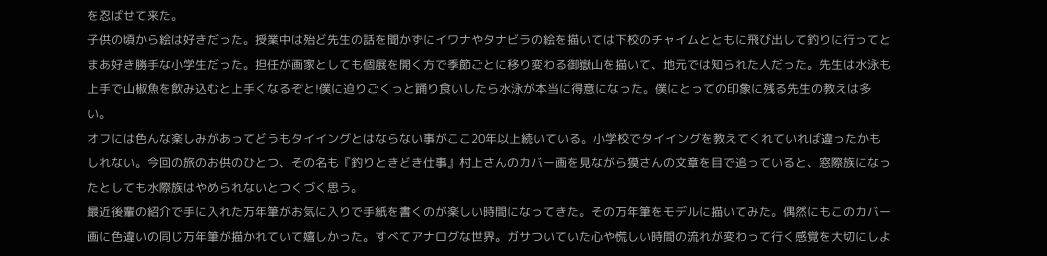を忍ばせて来た。
子供の頃から絵は好きだった。授業中は殆ど先生の話を聞かずにイワナやタナビラの絵を描いては下校のチャイムとともに飛び出して釣りに行ってとまあ好き勝手な小学生だった。担任が画家としても個展を開く方で季節ごとに移り変わる御嶽山を描いて、地元では知られた人だった。先生は水泳も上手で山椒魚を飲み込むと上手くなるぞと!僕に迫りごくっと踊り食いしたら水泳が本当に得意になった。僕にとっての印象に残る先生の教えは多い。
オフには色んな楽しみがあってどうもタイイングとはならない事がここ20年以上続いている。小学校でタイイングを教えてくれていれば違ったかもしれない。今回の旅のお供のひとつ、その名も『釣りときどき仕事』村上さんのカバー画を見ながら獏さんの文章を目で追っていると、窓際族になったとしても水際族はやめられないとつくづく思う。
最近後輩の紹介で手に入れた万年筆がお気に入りで手紙を書くのが楽しい時間になってきた。その万年筆をモデルに描いてみた。偶然にもこのカバー画に色違いの同じ万年筆が描かれていて嬉しかった。すべてアナログな世界。ガサついていた心や慌しい時間の流れが変わって行く感覚を大切にしよ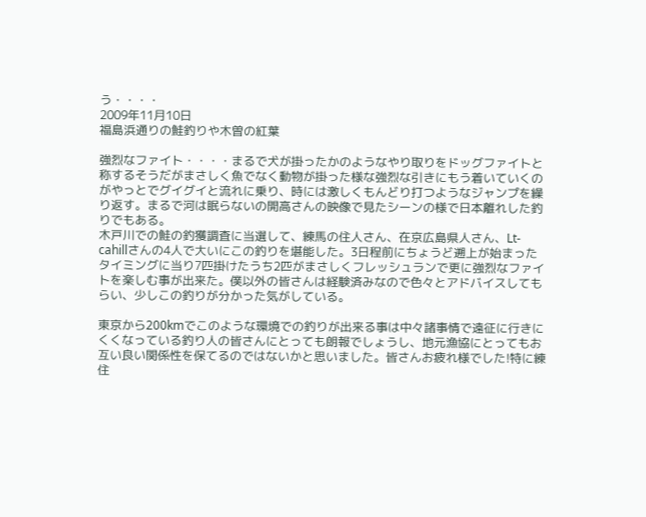う・・・・
2009年11月10日
福島浜通りの鮭釣りや木曽の紅葉

強烈なファイト・・・・まるで犬が掛ったかのようなやり取りをドッグファイトと称するそうだがまさしく魚でなく動物が掛った様な強烈な引きにもう着いていくのがやっとでグイグイと流れに乗り、時には激しくもんどり打つようなジャンプを繰り返す。まるで河は眠らないの開高さんの映像で見たシーンの様で日本離れした釣りでもある。
木戸川での鮭の釣獲調査に当選して、練馬の住人さん、在京広島県人さん、Lt-cahillさんの4人で大いにこの釣りを堪能した。3日程前にちょうど遡上が始まったタイミングに当り7匹掛けたうち2匹がまさしくフレッシュランで更に強烈なファイトを楽しむ事が出来た。僕以外の皆さんは経験済みなので色々とアドバイスしてもらい、少しこの釣りが分かった気がしている。

東京から200kmでこのような環境での釣りが出来る事は中々諸事情で遠征に行きにくくなっている釣り人の皆さんにとっても朗報でしょうし、地元漁協にとってもお互い良い関係性を保てるのではないかと思いました。皆さんお疲れ様でした!特に練住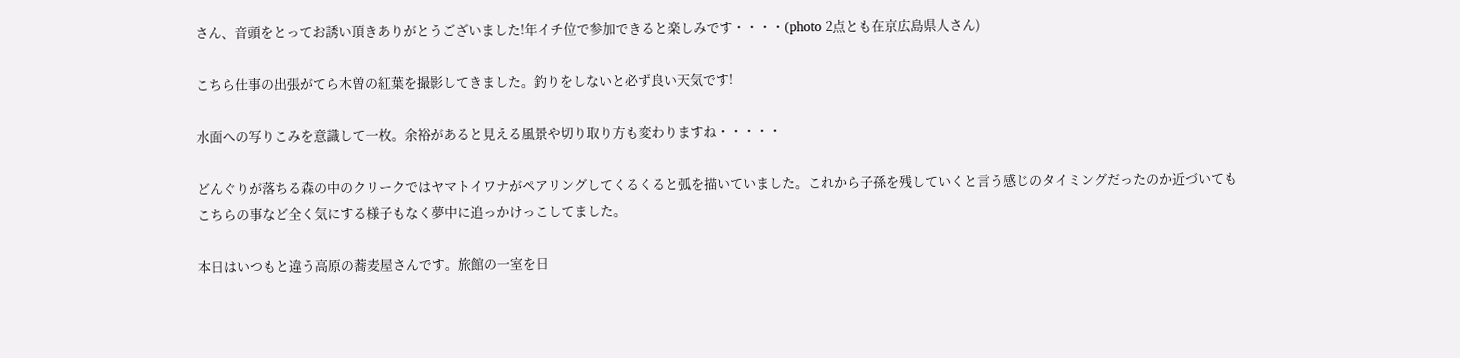さん、音頭をとってお誘い頂きありがとうございました!年イチ位で参加できると楽しみです・・・・(photo 2点とも在京広島県人さん)

こちら仕事の出張がてら木曽の紅葉を撮影してきました。釣りをしないと必ず良い天気です!

水面への写りこみを意識して一枚。余裕があると見える風景や切り取り方も変わりますね・・・・・

どんぐりが落ちる森の中のクリークではヤマトイワナがペアリングしてくるくると弧を描いていました。これから子孫を残していくと言う感じのタイミングだったのか近づいてもこちらの事など全く気にする様子もなく夢中に追っかけっこしてました。

本日はいつもと違う高原の蕎麦屋さんです。旅館の一室を日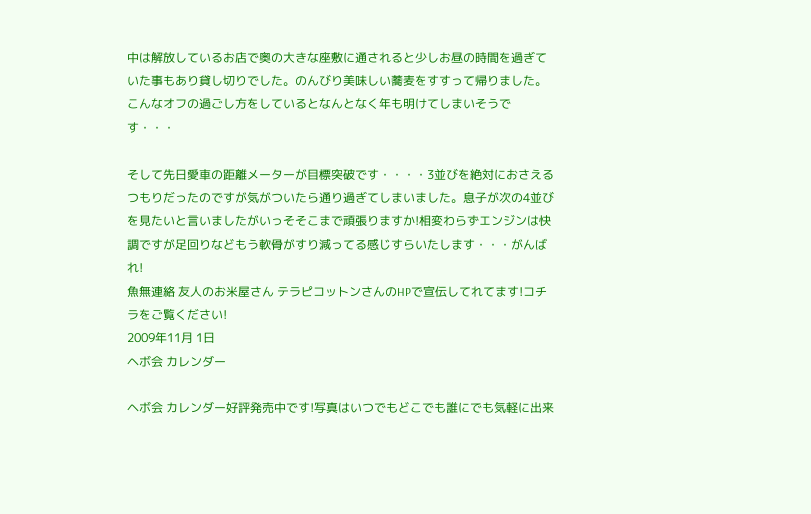中は解放しているお店で奥の大きな座敷に通されると少しお昼の時間を過ぎていた事もあり貸し切りでした。のんびり美味しい蕎麦をすすって帰りました。こんなオフの過ごし方をしているとなんとなく年も明けてしまいそうです・・・

そして先日愛車の距離メーターが目標突破です・・・・3並びを絶対におさえるつもりだったのですが気がついたら通り過ぎてしまいました。息子が次の4並びを見たいと言いましたがいっそそこまで頑張りますか!相変わらずエンジンは快調ですが足回りなどもう軟骨がすり減ってる感じすらいたします・・・がんばれ!
魚無連絡 友人のお米屋さん テラピコットンさんのHPで宣伝してれてます!コチラをご覧ください!
2009年11月 1日
ヘボ会 カレンダー

ヘボ会 カレンダー好評発売中です!写真はいつでもどこでも誰にでも気軽に出来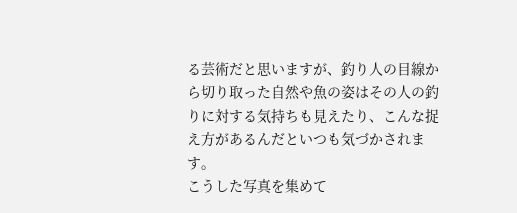る芸術だと思いますが、釣り人の目線から切り取った自然や魚の姿はその人の釣りに対する気持ちも見えたり、こんな捉え方があるんだといつも気づかされます。
こうした写真を集めて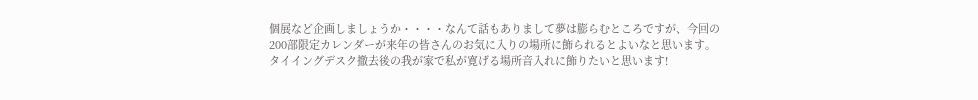個展など企画しましょうか・・・・なんて話もありまして夢は膨らむところですが、今回の200部限定カレンダーが来年の皆さんのお気に入りの場所に飾られるとよいなと思います。タイイングデスク撤去後の我が家で私が寛げる場所音入れに飾りたいと思います!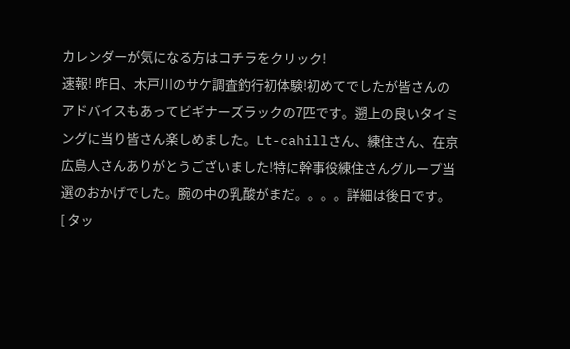カレンダーが気になる方はコチラをクリック!
速報! 昨日、木戸川のサケ調査釣行初体験!初めてでしたが皆さんのアドバイスもあってビギナーズラックの7匹です。遡上の良いタイミングに当り皆さん楽しめました。Lt-cahillさん、練住さん、在京広島人さんありがとうございました!特に幹事役練住さんグループ当選のおかげでした。腕の中の乳酸がまだ。。。。詳細は後日です。
[ タッ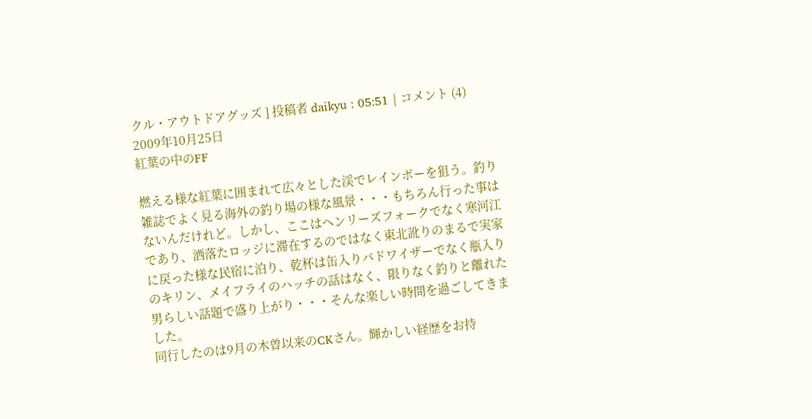クル・アウトドアグッズ ] 投稿者 daikyu : 05:51 | コメント (4)
2009年10月25日
紅葉の中のFF

燃える様な紅葉に囲まれて広々とした渓でレインボーを狙う。釣り雑誌でよく見る海外の釣り場の様な風景・・・もちろん行った事はないんだけれど。しかし、ここはヘンリーズフォークでなく寒河江であり、洒落たロッジに滞在するのではなく東北訛りのまるで実家に戻った様な民宿に泊り、乾杯は缶入りバドワイザーでなく瓶入りのキリン、メイフライのハッチの話はなく、限りなく釣りと離れた男らしい話題で盛り上がり・・・そんな楽しい時間を過ごしてきました。
同行したのは9月の木曽以来のCKさん。輝かしい経歴をお持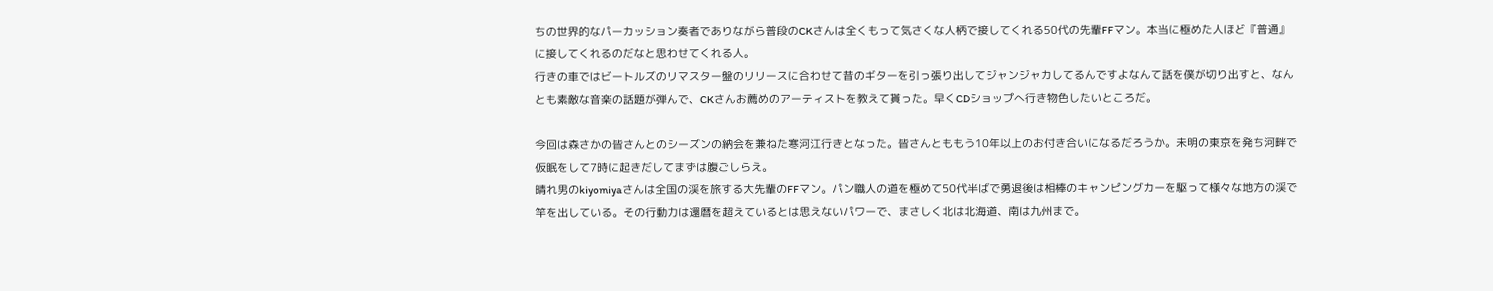ちの世界的なパーカッション奏者でありながら普段のCKさんは全くもって気さくな人柄で接してくれる50代の先輩FFマン。本当に極めた人ほど『普通』に接してくれるのだなと思わせてくれる人。
行きの車ではビートルズのリマスター盤のリリースに合わせて昔のギターを引っ張り出してジャンジャカしてるんですよなんて話を僕が切り出すと、なんとも素敵な音楽の話題が弾んで、CKさんお薦めのアーティストを教えて貰った。早くCDショップへ行き物色したいところだ。

今回は森さかの皆さんとのシーズンの納会を兼ねた寒河江行きとなった。皆さんとももう10年以上のお付き合いになるだろうか。未明の東京を発ち河畔で仮眠をして7時に起きだしてまずは腹ごしらえ。
晴れ男のkiyomiyaさんは全国の渓を旅する大先輩のFFマン。パン職人の道を極めて50代半ばで勇退後は相棒のキャンピングカーを駆って様々な地方の渓で竿を出している。その行動力は還暦を超えているとは思えないパワーで、まさしく北は北海道、南は九州まで。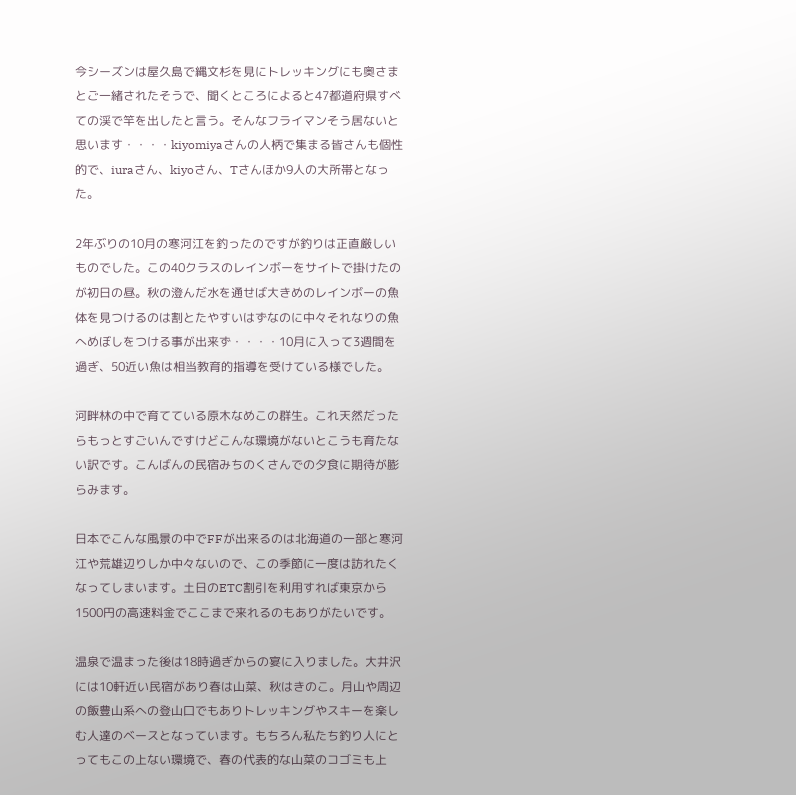今シーズンは屋久島で縄文杉を見にトレッキングにも奥さまとご一緒されたそうで、聞くところによると47都道府県すべての渓で竿を出したと言う。そんなフライマンそう居ないと思います・・・・kiyomiyaさんの人柄で集まる皆さんも個性的で、iuraさん、kiyoさん、Tさんほか9人の大所帯となった。

2年ぶりの10月の寒河江を釣ったのですが釣りは正直厳しいものでした。この40クラスのレインボーをサイトで掛けたのが初日の昼。秋の澄んだ水を通せば大きめのレインボーの魚体を見つけるのは割とたやすいはずなのに中々それなりの魚へめぼしをつける事が出来ず・・・・10月に入って3週間を過ぎ、50近い魚は相当教育的指導を受けている様でした。

河畔林の中で育てている原木なめこの群生。これ天然だったらもっとすごいんですけどこんな環境がないとこうも育たない訳です。こんばんの民宿みちのくさんでの夕食に期待が膨らみます。

日本でこんな風景の中でFFが出来るのは北海道の一部と寒河江や荒雄辺りしか中々ないので、この季節に一度は訪れたくなってしまいます。土日のETC割引を利用すれば東京から1500円の高速料金でここまで来れるのもありがたいです。

温泉で温まった後は18時過ぎからの宴に入りました。大井沢には10軒近い民宿があり春は山菜、秋はきのこ。月山や周辺の飯豊山系への登山口でもありトレッキングやスキーを楽しむ人達のベースとなっています。もちろん私たち釣り人にとってもこの上ない環境で、春の代表的な山菜のコゴミも上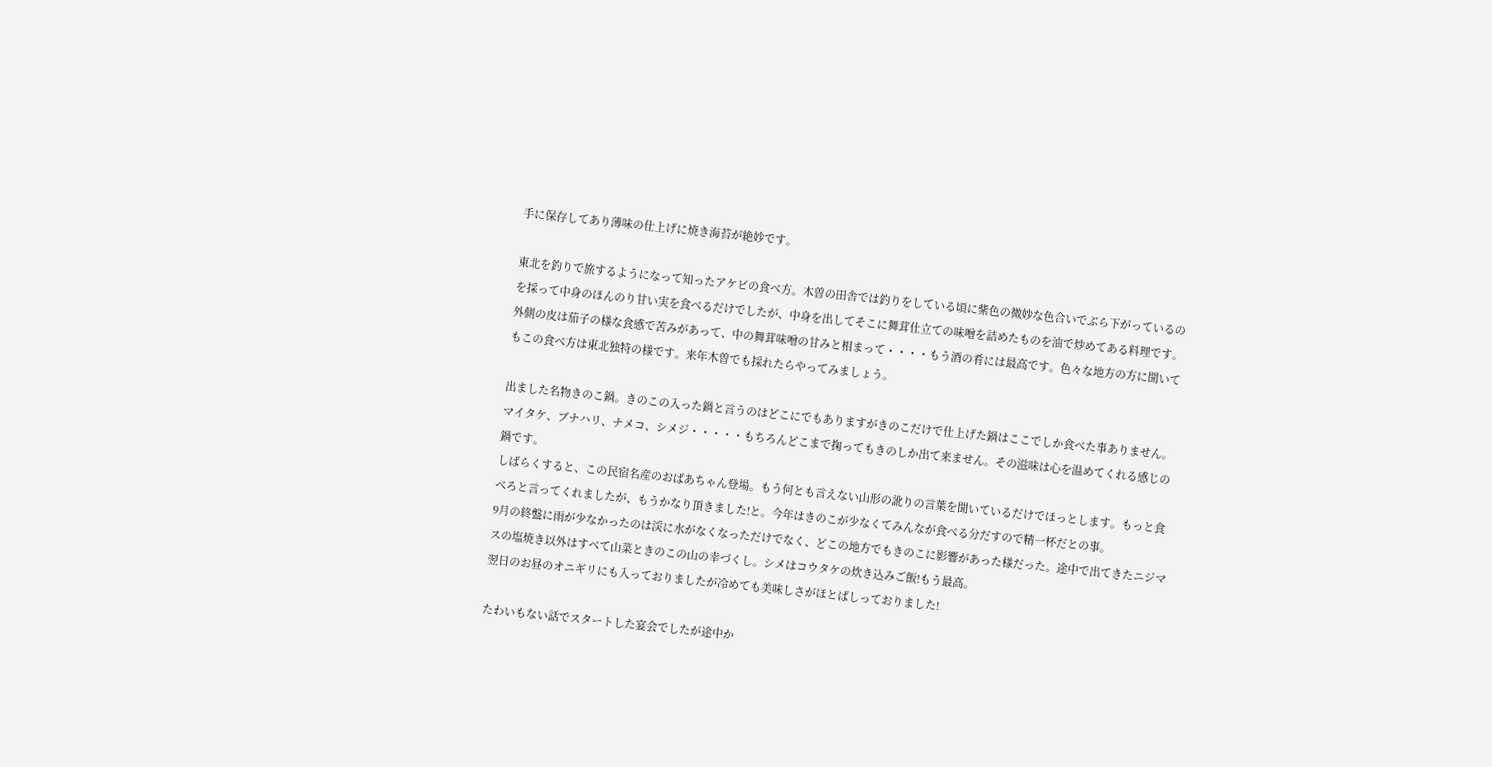手に保存してあり薄味の仕上げに焼き海苔が絶妙です。

東北を釣りで旅するようになって知ったアケビの食べ方。木曽の田舎では釣りをしている頃に紫色の微妙な色合いでぶら下がっているのを採って中身のほんのり甘い実を食べるだけでしたが、中身を出してそこに舞茸仕立ての味噌を詰めたものを油で炒めてある料理です。
外側の皮は茄子の様な食感で苦みがあって、中の舞茸味噌の甘みと相まって・・・・もう酒の肴には最高です。色々な地方の方に聞いてもこの食べ方は東北独特の様です。来年木曽でも採れたらやってみましょう。

出ました名物きのこ鍋。きのこの入った鍋と言うのはどこにでもありますがきのこだけで仕上げた鍋はここでしか食べた事ありません。マイタケ、ブナハリ、ナメコ、シメジ・・・・・もちろんどこまで掬ってもきのしか出て来ません。その滋味は心を温めてくれる感じの鍋です。
しばらくすると、この民宿名産のおばあちゃん登場。もう何とも言えない山形の訛りの言葉を聞いているだけでほっとします。もっと食べろと言ってくれましたが、もうかなり頂きました!と。今年はきのこが少なくてみんなが食べる分だすので精一杯だとの事。
9月の終盤に雨が少なかったのは渓に水がなくなっただけでなく、どこの地方でもきのこに影響があった様だった。途中で出てきたニジマスの塩焼き以外はすべて山菜ときのこの山の幸づくし。シメはコウタケの炊き込みご飯!もう最高。
翌日のお昼のオニギリにも入っておりましたが冷めても美味しさがほとばしっておりました!

たわいもない話でスタートした宴会でしたが途中か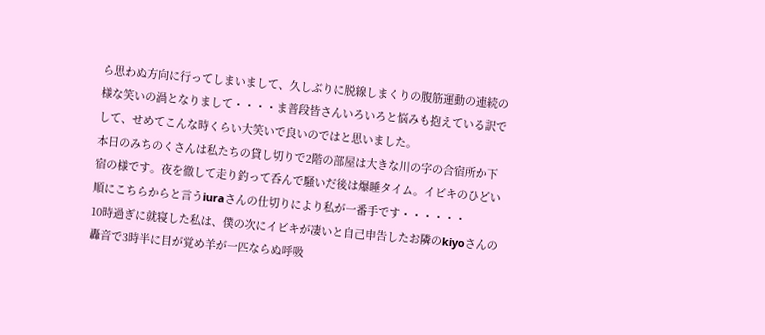ら思わぬ方向に行ってしまいまして、久しぶりに脱線しまくりの腹筋運動の連続の様な笑いの渦となりまして・・・・ま普段皆さんいろいろと悩みも抱えている訳でして、せめてこんな時くらい大笑いで良いのではと思いました。
本日のみちのくさんは私たちの貸し切りで2階の部屋は大きな川の字の合宿所か下宿の様です。夜を徹して走り釣って呑んで騒いだ後は爆睡タイム。イビキのひどい順にこちらからと言うiuraさんの仕切りにより私が一番手です・・・・・・
10時過ぎに就寝した私は、僕の次にイビキが凄いと自己申告したお隣のkiyoさんの轟音で3時半に目が覚め羊が一匹ならぬ呼吸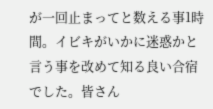が一回止まってと数える事1時間。イビキがいかに迷惑かと言う事を改めて知る良い合宿でした。皆さん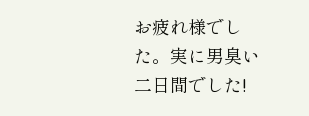お疲れ様でした。実に男臭い二日間でした!